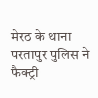मेरठ के थाना परतापुर पुलिस ने फैक्ट्री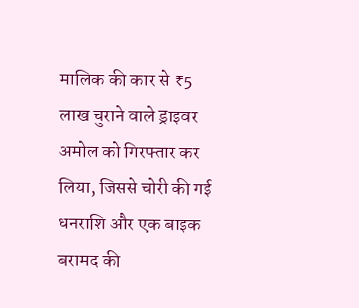मालिक की कार से ₹5 लाख चुराने वाले ड्राइवर अमोल को गिरफ्तार कर लिया, जिससे चोरी की गई धनराशि और एक बाइक बरामद की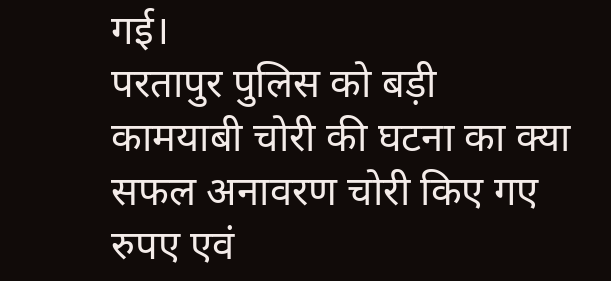गई।
परतापुर पुलिस को बड़ी कामयाबी चोरी की घटना का क्या सफल अनावरण चोरी किए गए रुपए एवं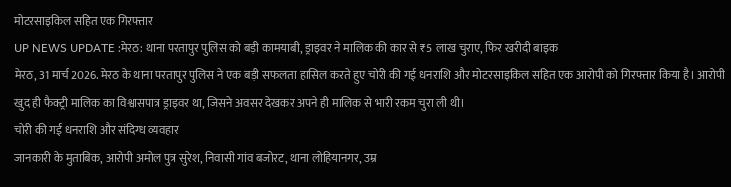मोटरसाइकिल सहित एक गिरफ्तार
UP NEWS UPDATE :मेरठ: थाना परतापुर पुलिस को बड़ी कामयाबी, ड्राइवर ने मालिक की कार से ₹5 लाख चुराए, फिर खरीदी बाइक
मेरठ, 31 मार्च 2026. मेरठ के थाना परतापुर पुलिस ने एक बड़ी सफलता हासिल करते हुए चोरी की गई धनराशि और मोटरसाइकिल सहित एक आरोपी को गिरफ्तार किया है। आरोपी खुद ही फैक्ट्री मालिक का विश्वासपात्र ड्राइवर था, जिसने अवसर देखकर अपने ही मालिक से भारी रकम चुरा ली थी।
चोरी की गई धनराशि और संदिग्ध व्यवहार
जानकारी के मुताबिक, आरोपी अमोल पुत्र सुरेश, निवासी गांव बजोरट, थाना लोहियानगर, उम्र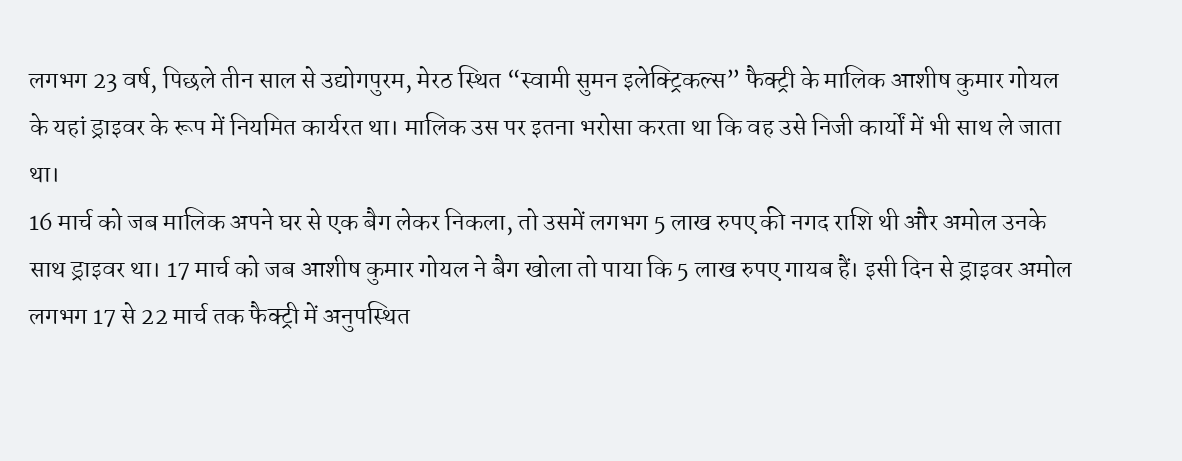लगभग 23 वर्ष, पिछले तीन साल से उद्योगपुरम, मेरठ स्थित “स्वामी सुमन इलेक्ट्रिकल्स” फैक्ट्री के मालिक आशीष कुमार गोयल के यहां ड्राइवर के रूप में नियमित कार्यरत था। मालिक उस पर इतना भरोसा करता था कि वह उसे निजी कार्यों में भी साथ ले जाता था।
16 मार्च को जब मालिक अपने घर से एक बैग लेकर निकला, तो उसमें लगभग 5 लाख रुपए की नगद राशि थी और अमोल उनके साथ ड्राइवर था। 17 मार्च को जब आशीष कुमार गोयल ने बैग खोला तो पाया कि 5 लाख रुपए गायब हैं। इसी दिन से ड्राइवर अमोल लगभग 17 से 22 मार्च तक फैक्ट्री में अनुपस्थित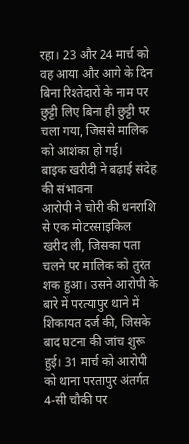रहा। 23 और 24 मार्च को वह आया और आगे के दिन बिना रिश्तेदारों के नाम पर छुट्टी लिए बिना ही छुट्टी पर चला गया, जिससे मालिक को आशंका हो गई।
बाइक खरीदी ने बढ़ाई संदेह की संभावना
आरोपी ने चोरी की धनराशि से एक मोटरसाइकिल खरीद ली, जिसका पता चलने पर मालिक को तुरंत शक हुआ। उसने आरोपी के बारे में परत्यापुर थाने में शिकायत दर्ज की, जिसके बाद घटना की जांच शुरू हुई। 31 मार्च को आरोपी को थाना परतापुर अंतर्गत 4‑सी चौकी पर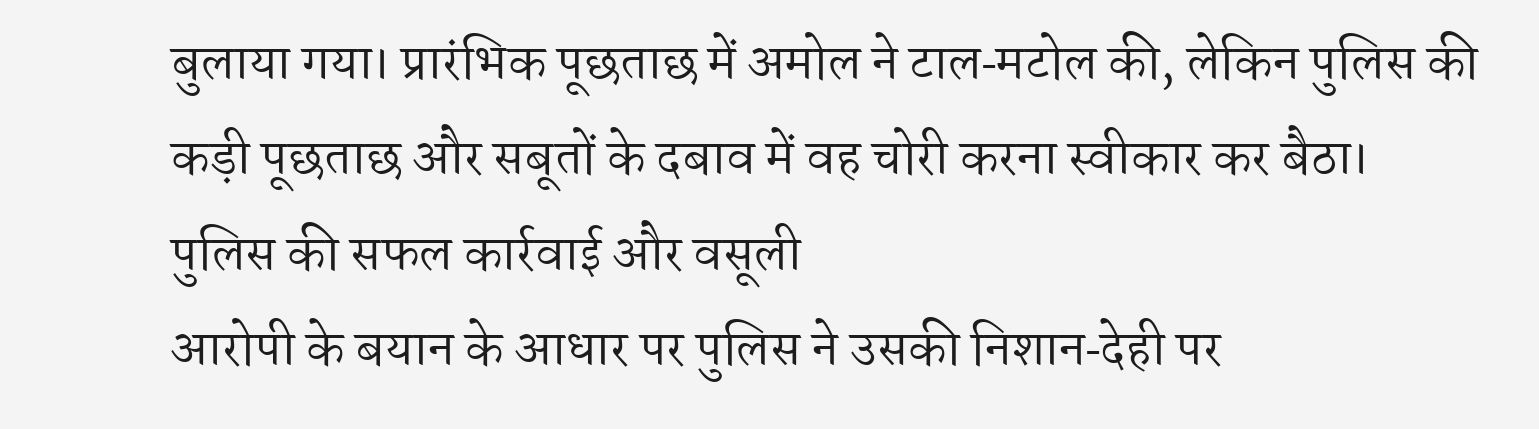बुलाया गया। प्रारंभिक पूछताछ में अमोल ने टाल‑मटोल की, लेकिन पुलिस की कड़ी पूछताछ और सबूतों के दबाव में वह चोरी करना स्वीकार कर बैठा।
पुलिस की सफल कार्रवाई और वसूली
आरोपी के बयान के आधार पर पुलिस ने उसकी निशान‑देही पर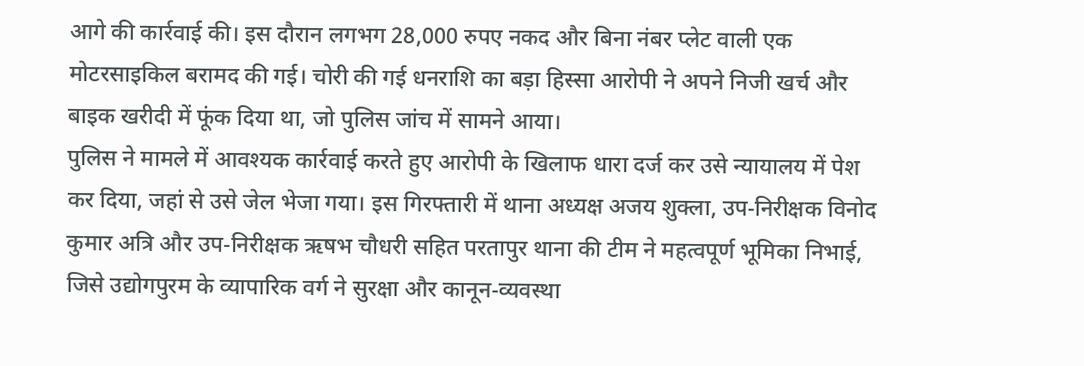आगे की कार्रवाई की। इस दौरान लगभग 28,000 रुपए नकद और बिना नंबर प्लेट वाली एक मोटरसाइकिल बरामद की गई। चोरी की गई धनराशि का बड़ा हिस्सा आरोपी ने अपने निजी खर्च और बाइक खरीदी में फूंक दिया था, जो पुलिस जांच में सामने आया।
पुलिस ने मामले में आवश्यक कार्रवाई करते हुए आरोपी के खिलाफ धारा दर्ज कर उसे न्यायालय में पेश कर दिया, जहां से उसे जेल भेजा गया। इस गिरफ्तारी में थाना अध्यक्ष अजय शुक्ला, उप‑निरीक्षक विनोद कुमार अत्रि और उप‑निरीक्षक ऋषभ चौधरी सहित परतापुर थाना की टीम ने महत्वपूर्ण भूमिका निभाई, जिसे उद्योगपुरम के व्यापारिक वर्ग ने सुरक्षा और कानून‑व्यवस्था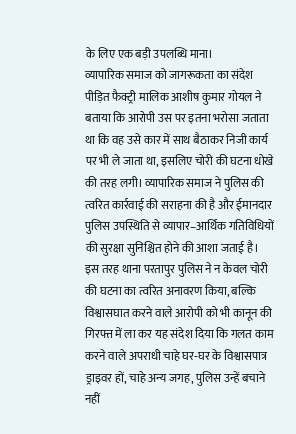के लिए एक बड़ी उपलब्धि माना।
व्यापारिक समाज को जागरूकता का संदेश
पीड़ित फैक्ट्री मालिक आशीष कुमार गोयल ने बताया कि आरोपी उस पर इतना भरोसा जताता था कि वह उसे कार में साथ बैठाकर निजी कार्य पर भी ले जाता था, इसलिए चोरी की घटना धोखे की तरह लगी। व्यापारिक समाज ने पुलिस की त्वरित कार्रवाई की सराहना की है और ईमानदार पुलिस उपस्थिति से व्यापार–आर्थिक गतिविधियों की सुरक्षा सुनिश्चित होने की आशा जताई है।
इस तरह थाना परतापुर पुलिस ने न केवल चोरी की घटना का त्वरित अनावरण किया, बल्कि विश्वासघात करने वाले आरोपी को भी कानून की गिरफ्त में ला कर यह संदेश दिया कि गलत काम करने वाले अपराधी चाहे घर‑घर के विश्वासपात्र ड्राइवर हों, चाहे अन्य जगह, पुलिस उन्हें बचाने नहीं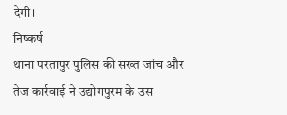देगी।
निष्कर्ष
थाना परतापुर पुलिस की सख्त जांच और तेज कार्रवाई ने उद्योगपुरम के उस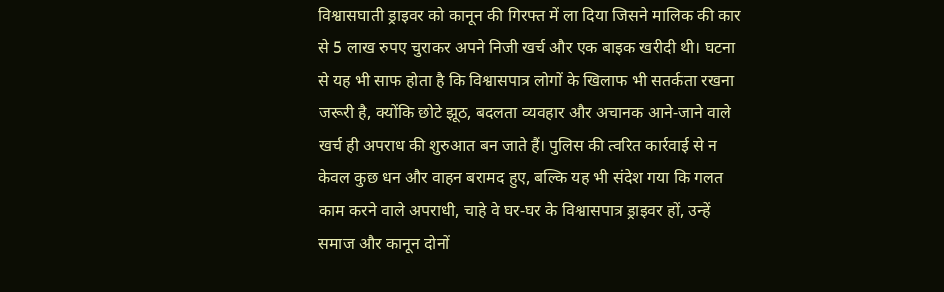विश्वासघाती ड्राइवर को कानून की गिरफ्त में ला दिया जिसने मालिक की कार से 5 लाख रुपए चुराकर अपने निजी खर्च और एक बाइक खरीदी थी। घटना से यह भी साफ होता है कि विश्वासपात्र लोगों के खिलाफ भी सतर्कता रखना जरूरी है, क्योंकि छोटे झूठ, बदलता व्यवहार और अचानक आने‑जाने वाले खर्च ही अपराध की शुरुआत बन जाते हैं। पुलिस की त्वरित कार्रवाई से न केवल कुछ धन और वाहन बरामद हुए, बल्कि यह भी संदेश गया कि गलत काम करने वाले अपराधी, चाहे वे घर‑घर के विश्वासपात्र ड्राइवर हों, उन्हें समाज और कानून दोनों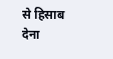से हिसाब देना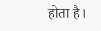होता है।